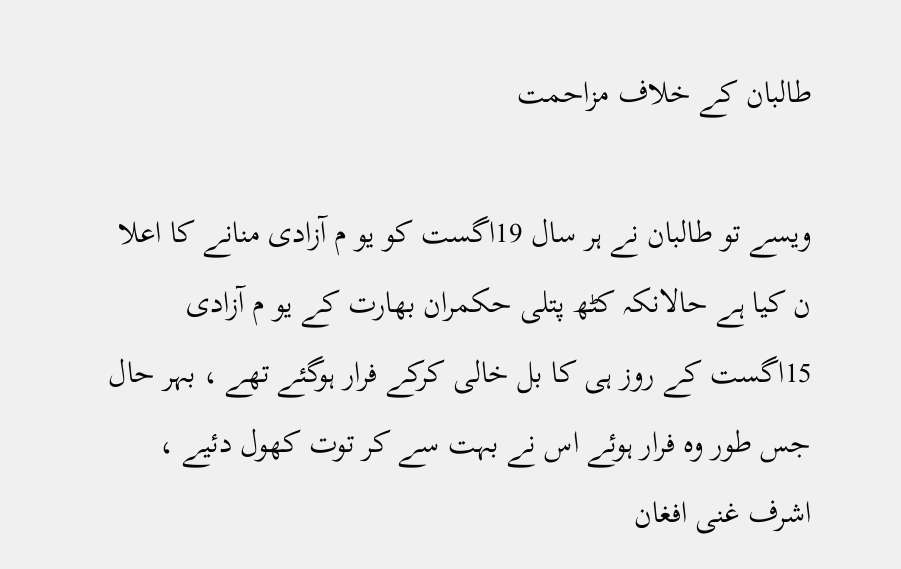طالبان کے خلاف مزاحمت

ویسے تو طالبان نے ہر سال 19اگست کو یو م آزادی منانے کا اعلا ن کیا ہے حالانکہ کٹھ پتلی حکمران بھارت کے یو م آزادی 15اگست کے روز ہی کا بل خالی کرکے فرار ہوگئے تھے ، بہر حال جس طور وہ فرار ہوئے اس نے بہت سے کر توت کھول دئیے ، اشرف غنی افغان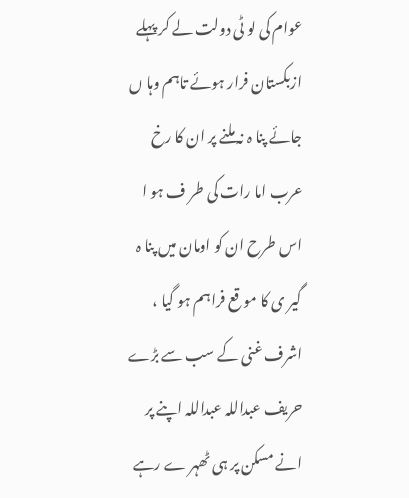عوام کی لو ٹی دولت لے کر پہلے ازبکستان فرار ہوئے تاہم وہا ں جائے پنا ہ نہ ملنے پر ان کا رخ عرب اما رات کی طر ف ہو ا اس طرح ان کو اومان میں پنا ہ گیر ی کا مو قع فراہم ہو گیا ، اشرف غنی کے سب سے بڑے حریف عبداللہ عبداللہ اپنے پر انے مسکن پر ہی ٹھہر ے رہے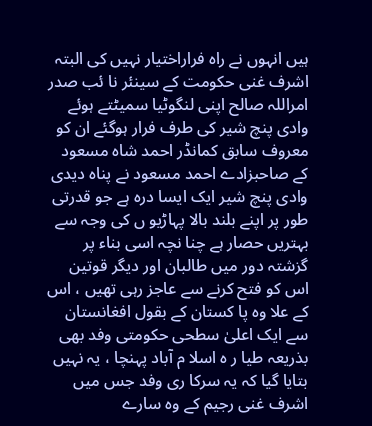ہیں انہوں نے راہ فراراختیار نہیں کی البتہ اشرف غنی حکومت کے سینئر نا ئب صدر امراللہ صالح اپنی لنگوٹیا سمیٹتے ہوئے وادی پنچ شیر کی طرف فرار ہوگئے ان کو معروف سابق کمانڈر احمد شاہ مسعود کے صاحبزادے احمد مسعود نے پناہ دیدی وادی پنچ شیر ایک ایسا درہ ہے جو قدرتی طور پر اپنے بلند بالا پہاڑیو ں کی وجہ سے بہتریں حصار ہے چنا نچہ اسی بناء پر گزشتہ دور میں طالبان اور دیگر قوتین اس کو فتح کرنے سے عاجز رہی تھیں ، اس کے علا وہ پا کستان کے بقول افغانستان سے ایک اعلیٰ سطحی حکومتی وفد بھی بذریعہ طیا ر ہ اسلا م آباد پہنچا ، یہ نہیں بتایا گیا کہ یہ سرکا ری وفد جس میں اشرف غنی رجیم کے وہ سارے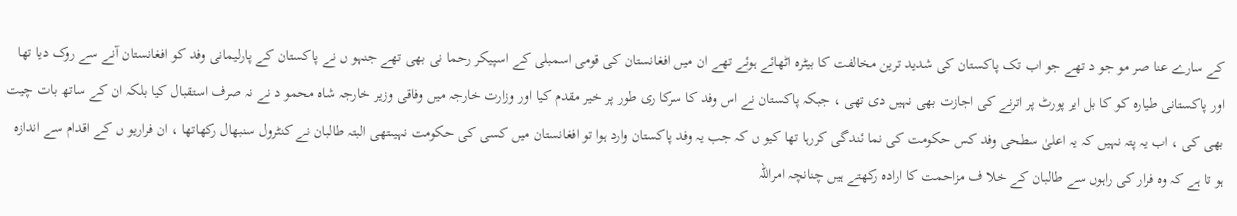کے سارے عنا صر مو جو د تھے جو اب تک پاکستان کی شدید ترین مخالفت کا بیٹرہ اٹھائے ہوئے تھے ان میں افغانستان کی قومی اسمبلی کے اسپیکر رحما نی بھی تھے جنہو ں نے پاکستان کے پارلیمانی وفد کو افغانستان آنے سے روک دیا تھا اور پاکستانی طیارہ کو کا بل ایر پورٹ پر اترنے کی اجازت بھی نہیں دی تھی ، جبکہ پاکستان نے اس وفد کا سرکا ری طور پر خیر مقدم کیا اور وزارت خارجہ میں وفاقی وزیر خارجہ شاہ محمو د نے نہ صرف استقبال کیا بلکہ ان کے ساتھ بات چیت بھی کی ، اب یہ پتہ نہیں کہ یہ اعلیٰ سطحی وفد کس حکومت کی نما ئندگی کررہا تھا کیو ں کہ جب یہ وفد پاکستان وارد ہوا تو افغانستان میں کسی کی حکومت نہیںتھی البتہ طالبان نے کنٹرول سنبھال رکھاتھا ، ان فراریو ں کے اقدام سے اندازہ ہو تا ہے کہ وہ فرار کی راہوں سے طالبان کے خلا ف مزاحمت کا ارادہ رکھتے ہیں چنانچہ امراللہ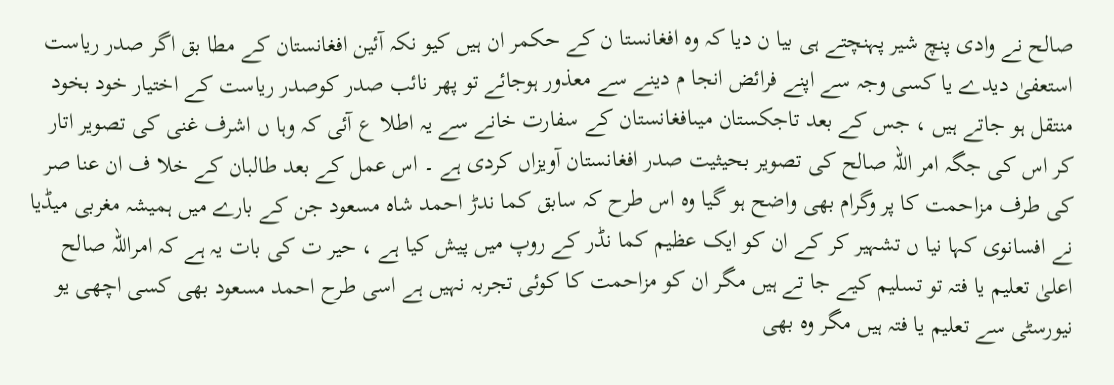صالح نے وادی پنچ شیر پہنچتے ہی بیا ن دیا کہ وہ افغانستا ن کے حکمر ان ہیں کیو نکہ آئین افغانستان کے مطا بق اگر صدر ریاست استعفیٰ دیدے یا کسی وجہ سے اپنے فرائض انجا م دینے سے معذور ہوجائے تو پھر نائب صدر کوصدر ریاست کے اختیار خود بخود منتقل ہو جاتے ہیں ، جس کے بعد تاجکستان میںافغانستان کے سفارت خانے سے یہ اطلا ع آئی کہ وہا ں اشرف غنی کی تصویر اتار کر اس کی جگہ امر اللہ صالح کی تصویر بحیثیت صدر افغانستان آویزاں کردی ہے ۔ اس عمل کے بعد طالبان کے خلا ف ان عنا صر کی طرف مزاحمت کا پر وگرام بھی واضح ہو گیا وہ اس طرح کہ سابق کما ندڑ احمد شاہ مسعود جن کے بارے میں ہمیشہ مغربی میڈیا نے افسانوی کہا نیا ں تشہیر کر کے ان کو ایک عظیم کما نڈر کے روپ میں پیش کیا ہے ، حیر ت کی بات یہ ہے کہ امراللہ صالح اعلیٰ تعلیم یا فتہ تو تسلیم کیے جا تے ہیں مگر ان کو مزاحمت کا کوئی تجربہ نہیں ہے اسی طرح احمد مسعود بھی کسی اچھی یو نیورسٹی سے تعلیم یا فتہ ہیں مگر وہ بھی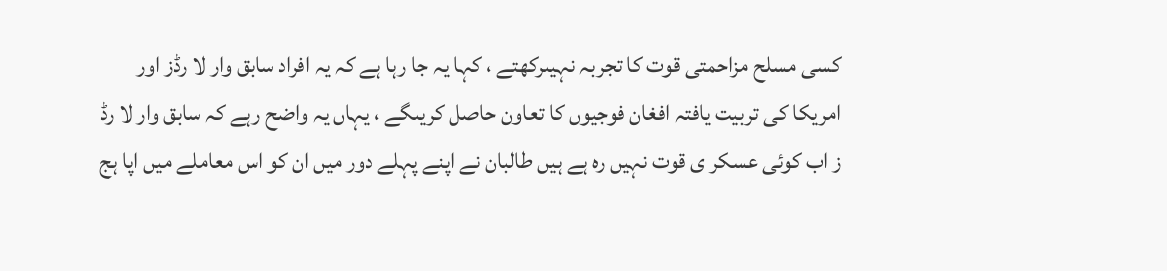کسی مسلح مزاحمتی قوت کا تجربہ نہیںرکھتے ، کہا یہ جا رہا ہے کہ یہ افراد سابق وار لا رڈز اور امریکا کی تربیت یافتہ افغان فوجیوں کا تعاون حاصل کریںگے ، یہاں یہ واضح رہے کہ سابق وار لا رڈ ز اب کوئی عسکر ی قوت نہیں رہ ہے ہیں طالبان نے اپنے پہلے دور میں ان کو اس معاملے میں اپا ہج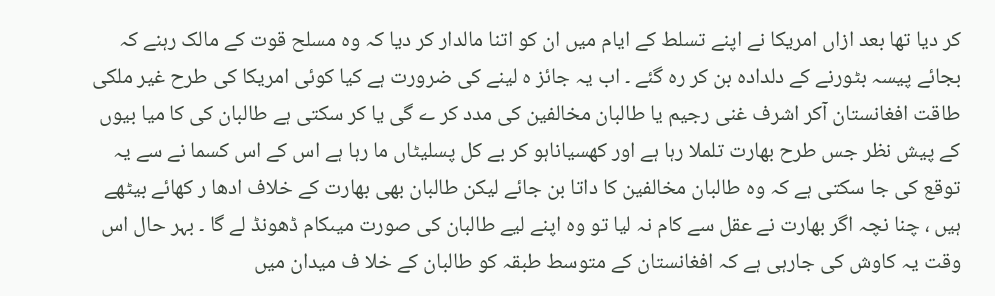کر دیا تھا بعد ازاں امریکا نے اپنے تسلط کے ایام میں ان کو اتنا مالدار کر دیا کہ وہ مسلح قوت کے مالک رہنے کہ بجائے پیسہ بٹورنے کے دلدادہ بن کر رہ گئے ۔ اب یہ جائز ہ لینے کی ضرورت ہے کیا کوئی امریکا کی طرح غیر ملکی طاقت افغانستان آکر اشرف غنی رجیم یا طالبان مخالفین کی مدد کر ے گی یا کر سکتی ہے طالبان کی کا میا بیوں کے پیش نظر جس طرح بھارت تلملا رہا ہے اور کھسیاناہو کر بے کل پسلیٹاں ما رہا ہے اس کے اس کسما نے سے یہ توقع کی جا سکتی ہے کہ وہ طالبان مخالفین کا داتا بن جائے لیکن طالبان بھی بھارت کے خلاف ادھا ر کھائے بیٹھے ہیں ، چنا نچہ اگر بھارت نے عقل سے کام نہ لیا تو وہ اپنے لیے طالبان کی صورت میںکام ڈھونڈ لے گا ۔ بہر حال اس وقت یہ کاوش کی جارہی ہے کہ افغانستان کے متوسط طبقہ کو طالبان کے خلا ف میدان میں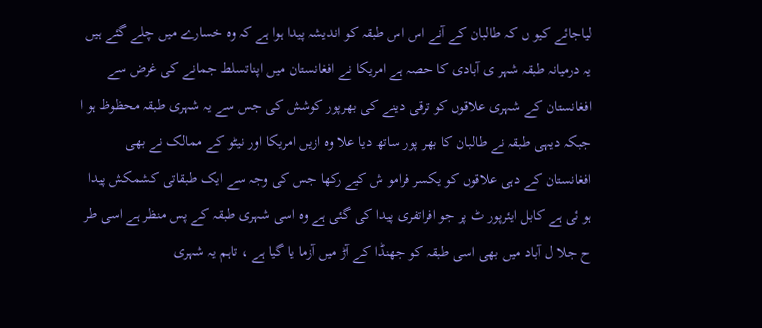لیاجائے کیو ں کہ طالبان کے آنے اس اس طبقہ کو اندیشہ پیدا ہوا ہے کہ وہ خسارے میں چلے گئے ہیں یہ درمیانہ طبقہ شہر ی آبادی کا حصہ ہے امریکا نے افغانستان میں اپناتسلط جمانے کی غرض سے افغانستان کے شہری علاقوں کو ترقی دینے کی بھرپور کوشش کی جس سے یہ شہری طبقہ محظوظ ہو ا جبکہ دیہی طبقہ نے طالبان کا بھر پور ساتھ دیا علا وہ ازیں امریکا اور نیٹو کے ممالک نے بھی افغانستان کے دہی علاقوں کو یکسر فرامو ش کیے رکھا جس کی وجہ سے ایک طبقاتی کشمکش پیدا ہو ئی ہے کابل ایئرپور ٹ پر جو افراتفری پیدا کی گئی ہے وہ اسی شہری طبقہ کے پس منظر ہے اسی طر ح جلا ل آباد میں بھی اسی طبقہ کو جھنڈا کے آڑ میں آزما یا گیا ہے ، تاہم یہ شہری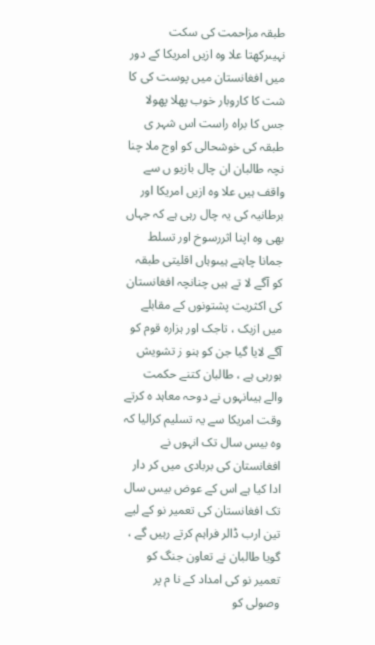طبقہ مزاحمت کی سکت نہیںرکھتا علا وہ ازیں امریکا کے دور میں افغانستان میں پوست کی کا شت کا کاروبار خوب پھلا پھولا جس کا براہ راست اس شہر ی طبقہ کی خوشحالی کو اوج ملا چنا نچہ طالبان ان چال بازیو ں سے واقف ہیں علا وہ ازیں امریکا اور برطانیہ کی یہ چال رہی ہے کہ جہاں بھی وہ اپنا اثررسوخ اور تسلط جمانا چاہتے ہیںوہاں اقلیتی طبقہ کو آگے لا تے ہیں چنانچہ افغانستان کی اکثریت پشتونوں کے مقابلے میں ازبک ، تاجک اور ہزارہ قوم کو آگے لایا گیا جن کو ہنو ز تشویش ہورہی ہے ، طالبان کتنے حکمت والے ہیںانہوں نے دوحہ معاہد ہ کرتے وقت امریکا سے یہ تسلیم کرالیا کہ وہ بیس سال تک انہوں نے افغانستان کی بربادی میں کر دار ادا کیا ہے اس کے عوض بیس سال تک افغانستان کی تعمیر نو کے لیے تین ارب ڈالر فراہم کرتے رہیں گے ، گویا طالبان نے تعاون جنگ کو تعمیر نو کی امداد کے نا م پر وصولی کو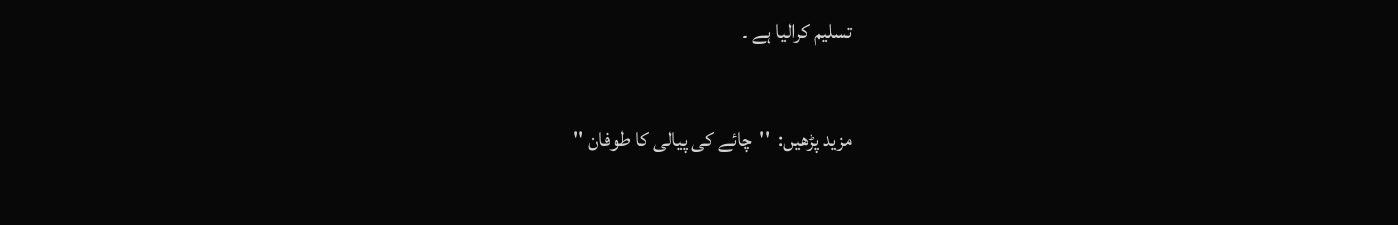تسلیم کرالیا ہے ۔

مزید پڑھیں:  ''چائے کی پیالی کا طوفان ''